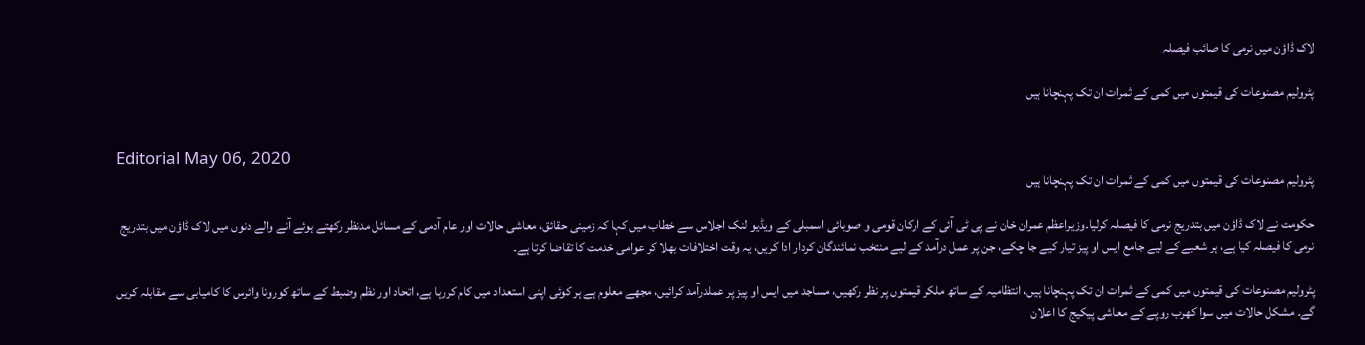لاک ڈاؤن میں نرمی کا صائب فیصلہ

پٹرولیم مصنوعات کی قیمتوں میں کمی کے ثمرات ان تک پہنچانا ہیں


Editorial May 06, 2020
پٹرولیم مصنوعات کی قیمتوں میں کمی کے ثمرات ان تک پہنچانا ہیں

حکومت نے لاک ڈاؤن میں بتدریج نرمی کا فیصلہ کرلیا۔وزیراعظم عمران خان نے پی ٹی آئی کے ارکان قومی و صوبائی اسمبلی کے ویڈیو لنک اجلاس سے خطاب میں کہا کہ زمینی حقائق، معاشی حالات اور عام آدمی کے مسائل مدنظر رکھتے ہوئے آنے والے دنوں میں لاک ڈاؤن میں بتدریج نرمی کا فیصلہ کیا ہے، ہر شعبے کے لیے جامع ایس او پیز تیار کیے جا چکے، جن پر عمل درآمد کے لیے منتخب نمائندگان کردار ادا کریں، یہ وقت اختلافات بھلا کر عوامی خدمت کا تقاضا کرتا ہے۔

پٹرولیم مصنوعات کی قیمتوں میں کمی کے ثمرات ان تک پہنچانا ہیں، انتظامیہ کے ساتھ ملکر قیمتوں پر نظر رکھیں، مساجد میں ایس او پیز پر عملدرآمد کرائیں، مجھے معلوم ہے ہر کوئی اپنی استعداد میں کام کررہا ہے، اتحاد اور نظم وضبط کے ساتھ کورونا وائرس کا کامیابی سے مقابلہ کریں گے۔ مشکل حالات میں سوا کھرب روپے کے معاشی پیکیج کا اعلان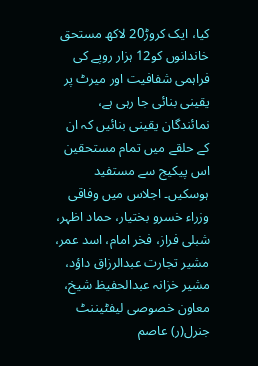کیا، ایک کروڑ20 لاکھ مستحق خاندانوں کو12 ہزار روپے کی فراہمی شفافیت اور میرٹ پر یقینی بنائی جا رہی ہے، نمائندگان یقینی بنائیں کہ ان کے حلقے میں تمام مستحقین اس پیکیج سے مستفید ہوسکیں۔ اجلاس میں وفاقی وزراء خسرو بختیار، حماد اظہر، شبلی فراز، فخر امام، اسد عمر، مشیر تجارت عبدالرزاق داؤد، مشیر خزانہ عبدالحفیظ شیخ، معاون خصوصی لیفٹیننٹ جنرل(ر) عاصم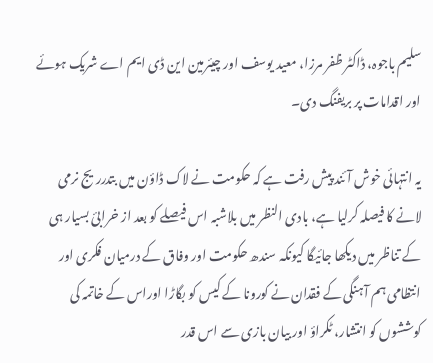سلیم باجوہ، ڈاکٹر ظفر مرزا، معید یوسف اور چیئرمین این ڈی ایم اے شریک ہوئے اور اقدامات پر بریفنگ دی۔

یہ انتہائی خوش آئند پیش رفت ہے کہ حکومت نے لاک ڈاؤن میں بتدرریج نرمی لانے کا فیصلہ کرلیا ہے، بادی النظر میں بلاشبہ اس فیصلے کو بعد از خرابیٔ بسیار ہی کے تناظر میں دیکھا جائیگا کیونکہ سندھ حکومت اور وفاق کے درمیان فکری اور انتظامی ہم آہنگی کے فقدان نے کورونا کے کیس کو بگاڑا اوراس کے خاتمہ کی کوششوں کو انتشار، ٹکراؤ اور بیان بازی سے اس قدر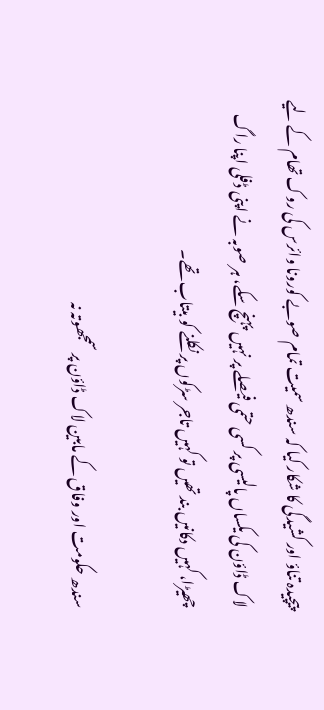پیچیدہ تناؤ اور کشیدگی کا شکار کیا کہ سندھ سمیت تمام صوبے کورونا وائرس کی روک تھام کے لیے لاک ڈاؤن کی یکساں پالیسی پر کسی حتمی فیصلے پر نہیں پہنچ سکے، ہر صوبہ نے اپنی ڈفلی اپنا راگ چھیڑا، کہیں دکانیں بند تھیں تو کہیں تاجر سڑکوں پر نکلنے کو بیتاب تھے۔

سندھ حکومت اور وفاق کے مابین لاک ڈاؤن پر سمجھوتہ نہ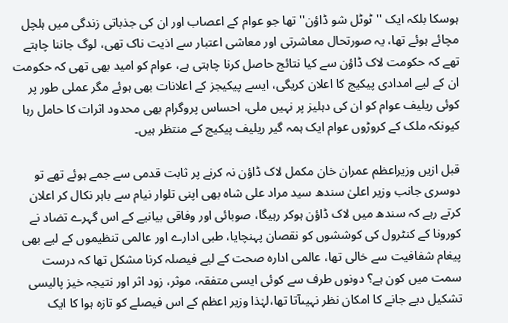ہوسکا بلکہ ایک ''ٹوٹل شو ڈاؤن'' تھا جو عوام کے اعصاب اور ان کی جذباتی زندگی میں ہلچل مچائے ہوئے تھا، یہ صورتحال معاشرتی اور معاشی اعتبار سے اذیت ناک تھی، لوگ جاننا چاہتے تھے کہ حکومت لاک ڈاؤن سے کیا نتائج حاصل کرنا چاہتی ہے، عوام کو امید بھی تھی کہ حکومت ان کے لیے امدادی پیکیج کا اعلان کریگی، ایسے پیکیجز کے اعلانات بھی ہوئے مگر عملی طور پر کوئی ریلیف عوام کو ان کی دہلیز پر نہیں ملی، احساس پروگرام بھی محدود اثرات کا حامل رہا کیونکہ ملک کے کروڑوں عوام ایک ہمہ گیر ریلیف پیکیج کے منتظر ہیں۔

قبل ازیں وزیراعظم عمران خان مکمل لاک ڈاؤن نہ کرنے پر ثابت قدمی سے جمے ہوئے تھے تو دوسری جانب وزیر اعلیٰ سندھ سید مراد علی شاہ بھی اپنی تلوار نیام سے باہر نکال کر اعلان کرتے رہے کہ سندھ میں لاک ڈاؤن ہوکر رہیگا، صوبائی اور وفاقی بیانیے کے اس گہرے تضاد نے کورونا کے کنٹرول کی کوششوں کو نقصان پہنچایا، طبی ادارے اور عالمی تنظیموں کے لیے بھی پیغام شفافیت سے خالی تھا، عالمی ادارہ صحت کے لیے فیصلہ کرنا مشکل تھا کہ درست سمت میں کون ہے؟ دونوں طرف سے کوئی ایسی متفقہ، موثر، زود اثر اور نتیجہ خیز پالیسی تشکیل دیے جانے کا امکان نظر نہیںآتا تھا،لہٰذا وزیر اعظم کے اس فیصلے کو تازہ ہوا کا ایک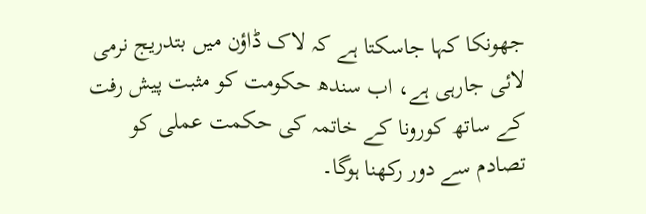جھونکا کہا جاسکتا ہے کہ لاک ڈاؤن میں بتدریج نرمی لائی جارہی ہے، اب سندھ حکومت کو مثبت پیش رفت کے ساتھ کورونا کے خاتمہ کی حکمت عملی کو تصادم سے دور رکھنا ہوگا۔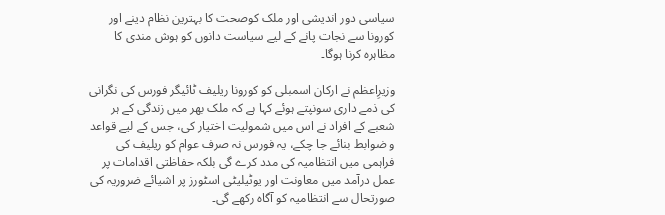سیاسی دور اندیشی اور ملک کوصحت کا بہترین نظام دینے اور کورونا سے نجات پانے کے لیے سیاست دانوں کو ہوش مندی کا مظاہرہ کرنا ہوگا۔

وزیرِاعظم نے ارکان اسمبلی کو کورونا ریلیف ٹائیگر فورس کی نگرانی کی ذمے داری سونپتے ہوئے کہا ہے کہ ملک بھر میں زندگی کے ہر شعبے کے افراد نے اس میں شمولیت اختیار کی، جس کے لیے قواعد و ضوابط بنائے جا چکے، یہ فورس نہ صرف عوام کو ریلیف کی فراہمی میں انتظامیہ کی مدد کرے گی بلکہ حفاظتی اقدامات پر عمل درآمد میں معاونت اور یوٹیلیٹی اسٹورز پر اشیائے ضروریہ کی صورتحال سے انتظامیہ کو آگاہ رکھے گی۔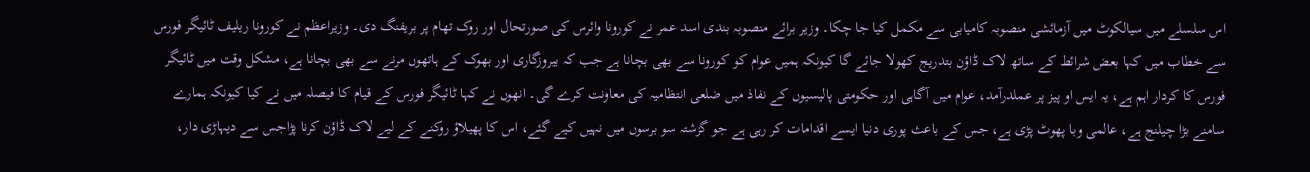اس سلسلے میں سیالکوٹ میں آزمائشی منصوبہ کامیابی سے مکمل کیا جا چکا۔ وزیر برائے منصوبہ بندی اسد عمر نے کورونا وائرس کی صورتحال اور روک تھام پر بریفنگ دی۔ وزیراعظم نے کورونا ریلیف ٹائیگر فورس سے خطاب میں کہا بعض شرائط کے ساتھ لاک ڈاؤن بتدریج کھولا جائے گا کیونکہ ہمیں عوام کو کورونا سے بھی بچانا ہے جب کہ بیروزگاری اور بھوک کے ہاتھوں مرنے سے بھی بچانا ہے، مشکل وقت میں ٹائیگر فورس کا کردار اہم ہے، یہ ایس او پیز پر عملدرآمد، عوام میں آگاہی اور حکومتی پالیسیوں کے نفاذ میں ضلعی انتظامیہ کی معاونت کرے گی۔ انھوں نے کہا ٹائیگر فورس کے قیام کا فیصلہ میں نے کیا کیونکہ ہمارے سامنے بڑا چیلنج ہے، عالمی وبا پھوٹ پڑی ہے، جس کے باعث پوری دنیا ایسے اقدامات کر رہی ہے جو گزشتہ سو برسوں میں نہیں کیے گئے، اس کا پھیلاؤ روکنے کے لیے لاک ڈاؤن کرنا پڑاجس سے دیہاڑی دار،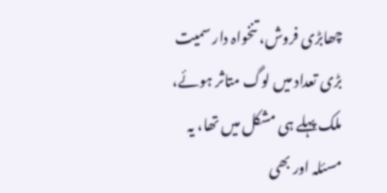چھابڑی فروش، تنخواہ دار سمیت بڑی تعداد میں لوگ متاثر ہوئے، ملک پہلے ہی مشکل میں تھا، یہ مسئلہ اور بھی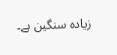زیادہ سنگین ہے۔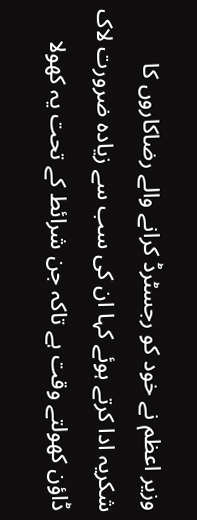وزیر اعظم نے خود کو رجسٹرڈ کرانے والے رضاکاروں کا شکریہ ادا کرتے ہوئے کہا ان کی سب سے زیادہ ضرورت لاک ڈاؤن کھولتے وقت ہے تاکہ جن شرائط کے تحت یہ کھولا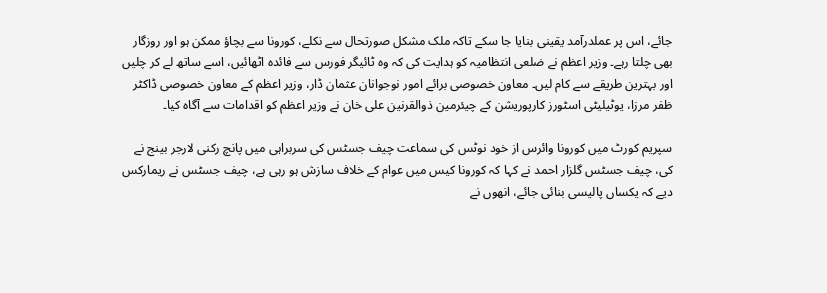جائے، اس پر عملدرآمد یقینی بنایا جا سکے تاکہ ملک مشکل صورتحال سے نکلے، کورونا سے بچاؤ ممکن ہو اور روزگار بھی چلتا رہے۔ وزیر اعظم نے ضلعی انتظامیہ کو ہدایت کی کہ وہ ٹائیگر فورس سے فائدہ اٹھائیں، اسے ساتھ لے کر چلیں اور بہترین طریقے سے کام لیں۔ معاون خصوصی برائے امور نوجوانان عثمان ڈار، وزیر اعظم کے معاون خصوصی ڈاکٹر ظفر مرزا، یوٹیلیٹی اسٹورز کارپوریشن کے چیئرمین ذوالقرنین علی خان نے وزیر اعظم کو اقدامات سے آگاہ کیا۔

سپریم کورٹ میں کورونا وائرس از خود نوٹس کی سماعت چیف جسٹس کی سربراہی میں پانچ رکنی لارجر بینج نے کی، چیف جسٹس گلزار احمد نے کہا کہ کورونا کیس میں عوام کے خلاف سازش ہو رہی ہے، چیف جسٹس نے ریمارکس دیے کہ یکساں پالیسی بنائی جائے، انھوں نے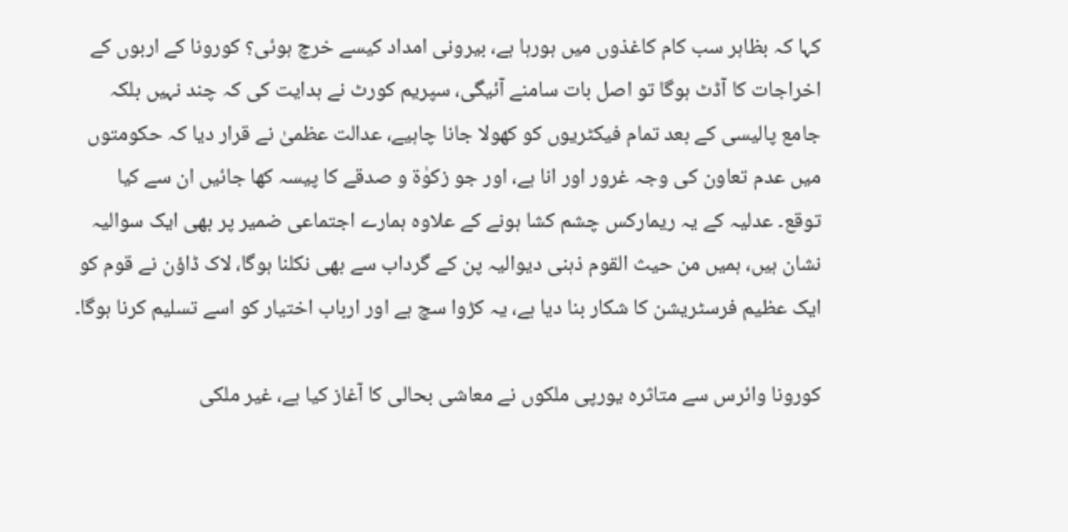کہا کہ بظاہر سب کام کاغذوں میں ہورہا ہے، بیرونی امداد کیسے خرچ ہوئی؟ کورونا کے اربوں کے اخراجات کا آڈٹ ہوگا تو اصل بات سامنے آئیگی، سپریم کورٹ نے ہدایت کی کہ چند نہیں بلکہ جامع پالیسی کے بعد تمام فیکٹریوں کو کھولا جانا چاہیے، عدالت عظمیٰ نے قرار دیا کہ حکومتوں میں عدم تعاون کی وجہ غرور اور انا ہے، اور جو زکوٰۃ و صدقے کا پیسہ کھا جائیں ان سے کیا توقع۔ عدلیہ کے یہ ریمارکس چشم کشا ہونے کے علاوہ ہمارے اجتماعی ضمیر پر بھی ایک سوالیہ نشان ہیں، ہمیں من حیث القوم ذہنی دیوالیہ پن کے گرداب سے بھی نکلنا ہوگا، لاک ڈاؤن نے قوم کو ایک عظیم فرسٹریشن کا شکار بنا دیا ہے، یہ کڑوا سچ ہے اور ارباب اختیار کو اسے تسلیم کرنا ہوگا۔

کورونا وائرس سے متاثرہ یورپی ملکوں نے معاشی بحالی کا آغاز کیا ہے، غیر ملکی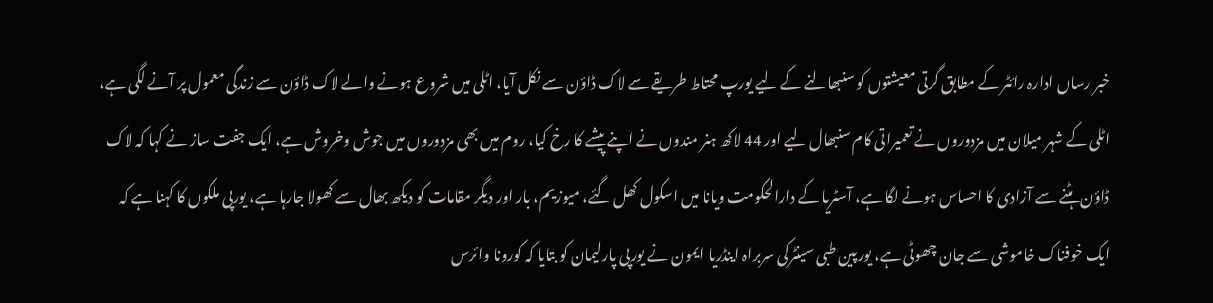خبر رساں ادارہ رائٹر کے مطابق گرتی معیشتوں کو سنبھالنے کے لیے یورپ محتاط طریقے سے لاک ڈاؤن سے نکل آیا، اٹلی میں شروع ہونے والے لاک ڈاؤن سے زندگی معمول پر آنے لگی ہے، اٹلی کے شہر میلان میں مزدوروں نے تعمیراتی کام سنبھال لیے اور 44 لاکھ ہنر مندوں نے اپنے پیشے کا رخ کیا، روم میں بھی مزدوروں میں جوش وخروش ہے، ایک جفت ساز نے کہا کہ لاک ڈاؤن ہٹنے سے آزادی کا احساس ہونے لگا ہے، آسٹریا کے دارالحکومت ویانا میں اسکول کھل گئے، میوزیم، بار اور دیگر مقامات کو دیکھ بھال سے کھولا جارہا ہے، یورپی ملکوں کا کہنا ہے کہ ایک خوفناک خاموشی سے جان چھوٹی ہے، یورپین طبی سینٹرکی سربراہ اینڈریا ایمون نے یورپی پارلیمان کو بتایا کہ کورونا وائرس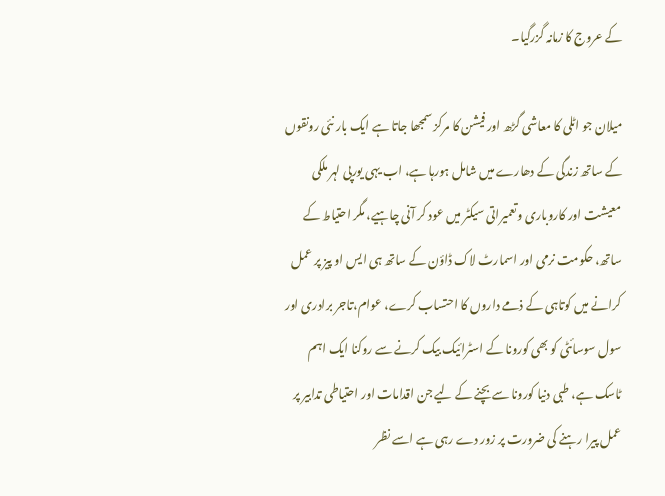کے عروج کا زمانہ گزرگیا۔

میلان جو اٹلی کا معاشی گڑھ اور فیشن کا مرکز سمجھا جاتا ہے ایک بار نئی رونقوں کے ساتھ زندگی کے دھارے میں شامل ہورہا ہے، اب یہی یورپی لہر ملکی معیشت اور کاروباری وتعمیراتی سیکٹر میں عود کر آنی چاہیے، مگر احتیاط کے ساتھ، حکومت نرمی اور اسمارٹ لاک ڈاؤن کے ساتھ ہی ایس او پیز پر عمل کرانے میں کوتاہی کے ذمے داروں کا احتساب کرے، عوام،تاجر برادری اور سول سوسائٹی کو بھی کورونا کے اسٹرائیک بیک کرنے سے روکنا ایک اہم ٹاسک ہے، طبی دنیا کورونا سے بچنے کے لیے جن اقدامات اور احتیاطی تدابیر پر عمل پیرا رہنے کی ضرورت پر زور دے رہی ہے اسے نظر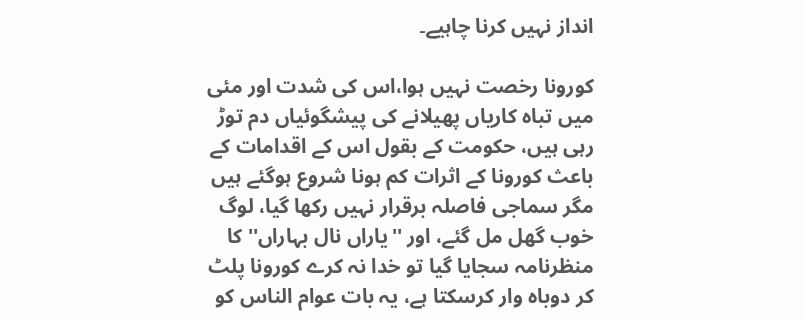انداز نہیں کرنا چاہیے۔

کورونا رخصت نہیں ہوا،اس کی شدت اور مئی میں تباہ کاریاں پھیلانے کی پیشگوئیاں دم توڑ رہی ہیں، حکومت کے بقول اس کے اقدامات کے باعث کورونا کے اثرات کم ہونا شروع ہوگئے ہیں مگر سماجی فاصلہ برقرار نہیں رکھا گیا، لوگ خوب گھل مل گئے، اور ''یاراں نال بہاراں'' کا منظرنامہ سجایا گیا تو خدا نہ کرے کورونا پلٹ کر دوباہ وار کرسکتا ہے، یہ بات عوام الناس کو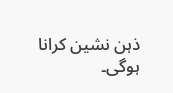ذہن نشین کرانا ہوگی۔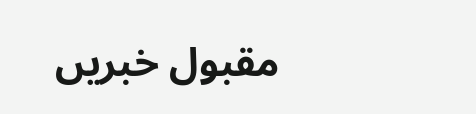مقبول خبریں